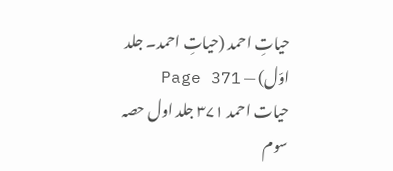حیاتِ احمد (حیاتِ احمد۔ جلد اوّل) — Page 371
حیات احمد ۳۷۱ جلد اول حصہ سوم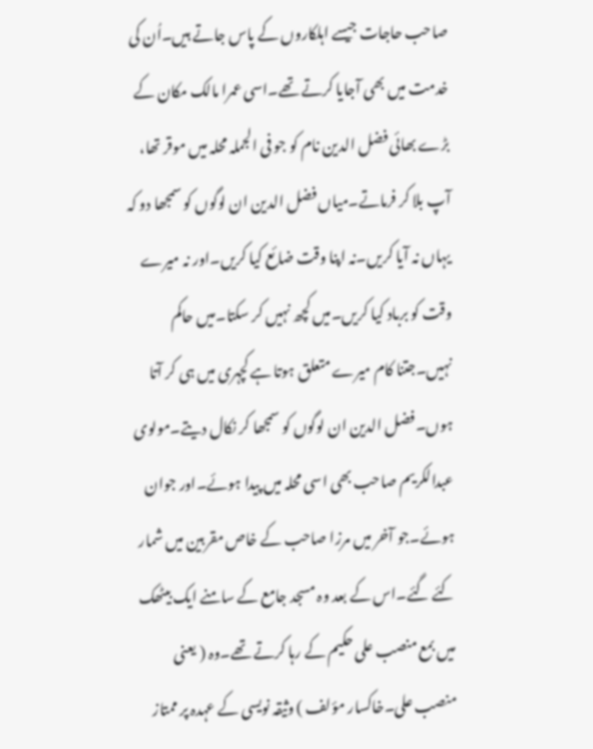صاحب حاجات جیسے اہلکاروں کے پاس جاتے ہیں۔اُن کی خدمت میں بھی آجایا کرتے تھے۔اسی عمرا مالک مکان کے بڑے بھائی فضل الدین نام کو جو فی الجملہ محلہ میں موقر تھا، آپ بلا کر فرماتے۔میاں فضل الدین ان لوگوں کو سمجھا دو کہ یہاں نہ آیا کریں۔نہ اپنا وقت ضائع کیا کریں۔اور نہ میرے وقت کو برباد کیا کریں۔میں کچھ نہیں کر سکتا۔میں حاکم نہیں۔جتنا کام میرے متعلق ہوتا ہے کچہری میں ہی کر آتا ہوں۔فضل الدین ان لوگوں کو سمجھا کر نکال دیتے۔مولوی عبدالکریم صاحب بھی اسی محلہ میں پیدا ہوئے۔اور جوان ہوئے۔جو آخر میں مرزا صاحب کے خاص مقربين میں شمار کئے گئے۔اس کے بعد وہ مسجد جامع کے سامنے ایک بیٹھک میں بمع منصب علی حکیم کے رہا کرتے تھے۔وہ ( یعنی منصب علی۔خاکسار مؤلف ) وثیقہ نویسی کے عہدہ پر ممتاز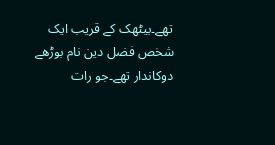تھے۔بیٹھک کے قریب ایک شخص فضل دین نام بوڑھے دوکاندار تھے۔جو رات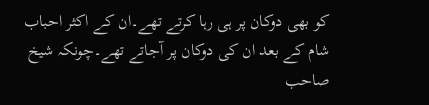کو بھی دوکان پر ہی رہا کرتے تھے۔ان کے اکثر احباب شام کے بعد ان کی دوکان پر آجاتے تھے۔چونکہ شیخ صاحب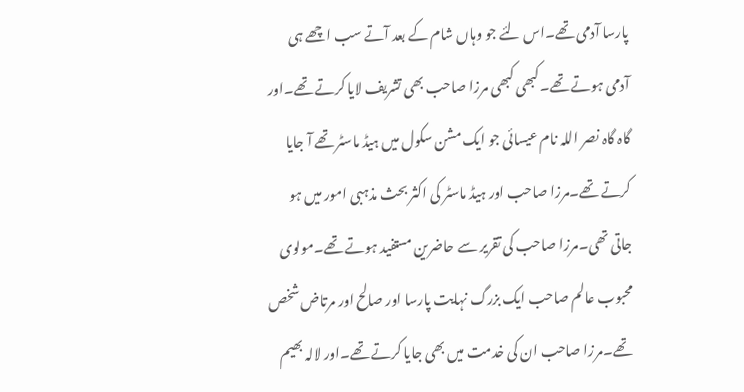پارسا آدمی تھے۔اس لئے جو وہاں شام کے بعد آتے سب اچھے ہی آدمی ہوتے تھے۔کبھی کبھی مرزا صاحب بھی تشریف لایا کرتے تھے۔اور گاہ گاہ نصر اللہ نام عیسائی جو ایک مشن سکول میں ہیڈ ماسٹر تھے آ جایا کرتے تھے۔مرزا صاحب اور ہیڈ ماسٹر کی اکثر بحث مذہبی امور میں ہو جاتی تھی۔مرزا صاحب کی تقریر سے حاضرین مستفید ہوتے تھے۔مولوی محبوب عالم صاحب ایک بزرگ نہایت پارسا اور صالح اور مرتاض شخص تھے۔مرزا صاحب ان کی خدمت میں بھی جایا کرتے تھے۔اور لالہ بھیم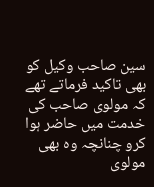سین صاحب وکیل کو بھی تاکید فرماتے تھے کہ مولوی صاحب کی خدمت میں حاضر ہوا کرو چنانچہ وہ بھی مولوی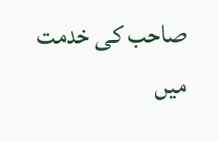صاحب کی خدمت میں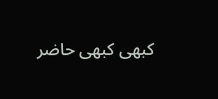کبھی کبھی حاضر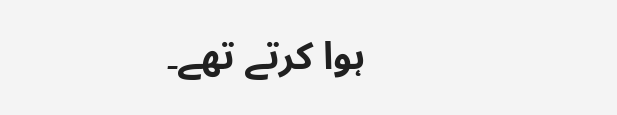ہوا کرتے تھے۔